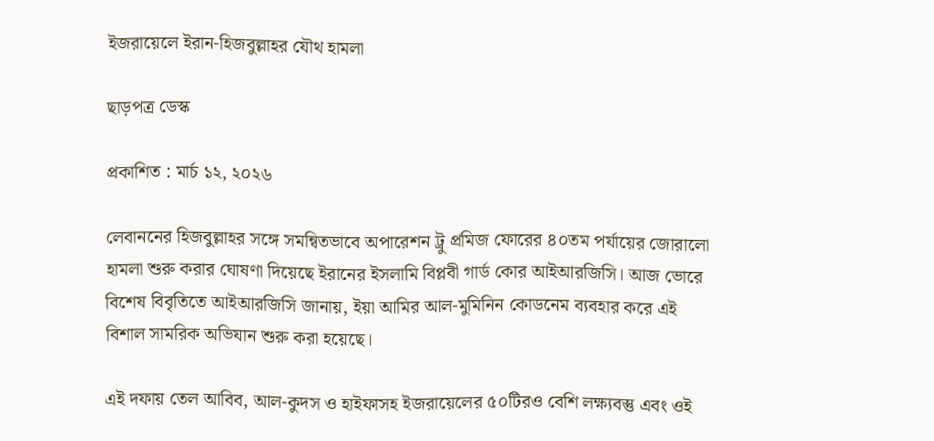ইজরায়েলে ইরান-হিজবুল্লাহর যৌথ হামলা

ছাড়পত্র ডেস্ক

প্রকাশিত : মার্চ ১২, ২০২৬

লেবাননের হিজবুল্লাহর সঙ্গে সমন্বিতভাবে অপারেশন ট্রু প্রমিজ ফোরের ৪০তম পর্যায়ের জোরালো হামলা শুরু করার ঘোষণা দিয়েছে ইরানের ইসলামি বিপ্লবী গার্ড কোর আইআরজিসি। আজ ভোরে বিশেষ বিবৃতিতে আইআরজিসি জানায়, ইয়া আমির আল-মুমিনিন কোডনেম ব্যবহার করে এই বিশাল সামরিক অভিযান শুরু করা হয়েছে।

এই দফায় তেল আবিব, আল-কুদস ও হাইফাসহ ইজরায়েলের ৫০টিরও বেশি লক্ষ্যবস্তু এবং ওই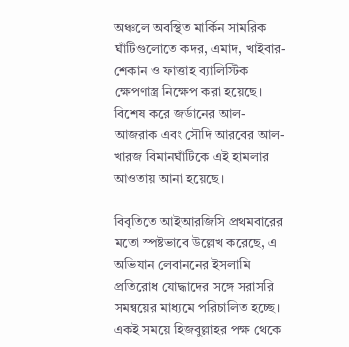অঞ্চলে অবস্থিত মার্কিন সামরিক ঘাঁটিগুলোতে কদর, এমাদ, খাইবার-শেকান ও ফাত্তাহ ব্যালিস্টিক ক্ষেপণাস্ত্র নিক্ষেপ করা হয়েছে। বিশেষ করে জর্ডানের আল-আজরাক এবং সৌদি আরবের আল-খারজ বিমানঘাঁটিকে এই হামলার আওতায় আনা হয়েছে।

বিবৃতিতে আইআরজিসি প্রথমবারের মতো স্পষ্টভাবে উল্লেখ করেছে, এ অভিযান লেবাননের ইসলামি প্রতিরোধ যোদ্ধাদের সঙ্গে সরাসরি সমন্বয়ের মাধ্যমে পরিচালিত হচ্ছে। একই সময়ে হিজবুল্লাহর পক্ষ থেকে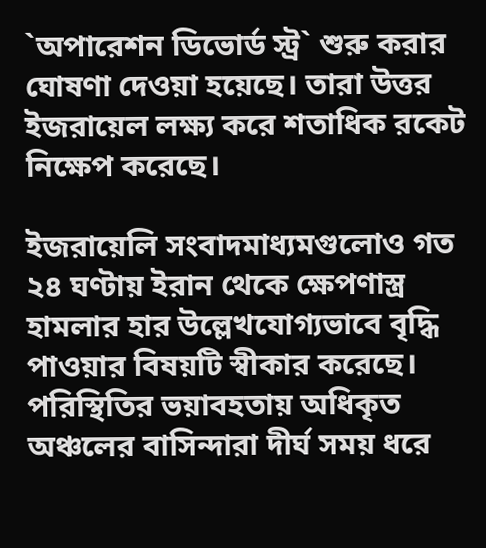`অপারেশন ডিভোর্ড স্ট্র` শুরু করার ঘোষণা দেওয়া হয়েছে। তারা উত্তর ইজরায়েল লক্ষ্য করে শতাধিক রকেট নিক্ষেপ করেছে।

ইজরায়েলি সংবাদমাধ্যমগুলোও গত ২৪ ঘণ্টায় ইরান থেকে ক্ষেপণাস্ত্র হামলার হার উল্লেখযোগ্যভাবে বৃদ্ধি পাওয়ার বিষয়টি স্বীকার করেছে। পরিস্থিতির ভয়াবহতায় অধিকৃত অঞ্চলের বাসিন্দারা দীর্ঘ সময় ধরে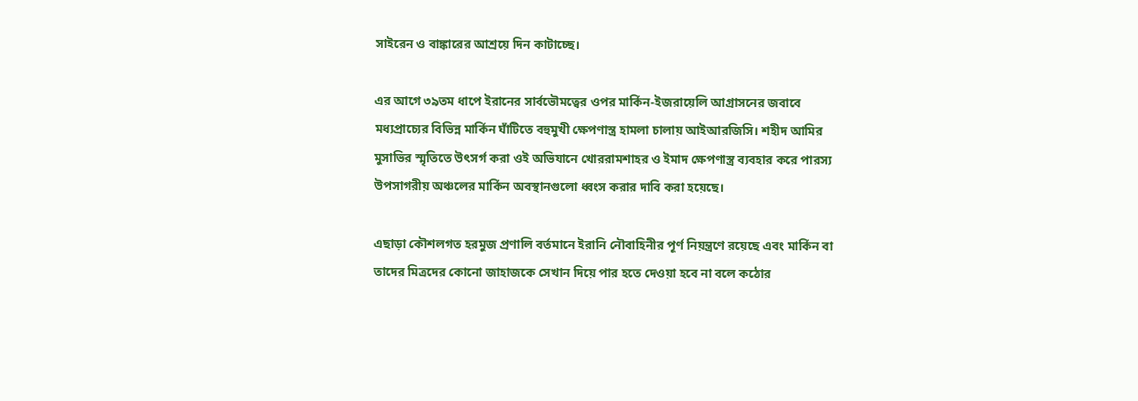সাইরেন ও বাঙ্কারের আশ্রয়ে দিন কাটাচ্ছে।

এর আগে ৩৯তম ধাপে ইরানের সার্বভৌমত্বের ওপর মার্কিন-ইজরায়েলি আগ্রাসনের জবাবে মধ্যপ্রাচ্যের বিভিন্ন মার্কিন ঘাঁটিতে বহুমুখী ক্ষেপণাস্ত্র হামলা চালায় আইআরজিসি। শহীদ আমির মুসাভির স্মৃতিতে উৎসর্গ করা ওই অভিযানে খোররামশাহর ও ইমাদ ক্ষেপণাস্ত্র ব্যবহার করে পারস্য উপসাগরীয় অঞ্চলের মার্কিন অবস্থানগুলো ধ্বংস করার দাবি করা হয়েছে।

এছাড়া কৌশলগত হরমুজ প্রণালি বর্তমানে ইরানি নৌবাহিনীর পূর্ণ নিয়ন্ত্রণে রয়েছে এবং মার্কিন বা তাদের মিত্রদের কোনো জাহাজকে সেখান দিয়ে পার হতে দেওয়া হবে না বলে কঠোর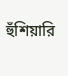হুঁশিয়ারি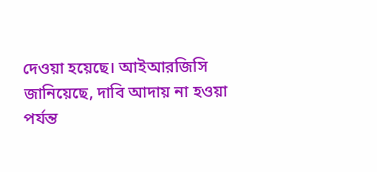দেওয়া হয়েছে। আইআরজিসি জানিয়েছে, দাবি আদায় না হওয়া পর্যন্ত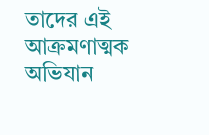তাদের এই আক্রমণাত্মক অভিযান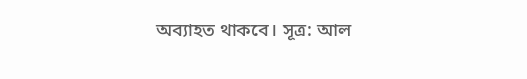অব্যাহত থাকবে। সূত্র: আল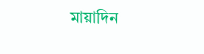মায়াদিন